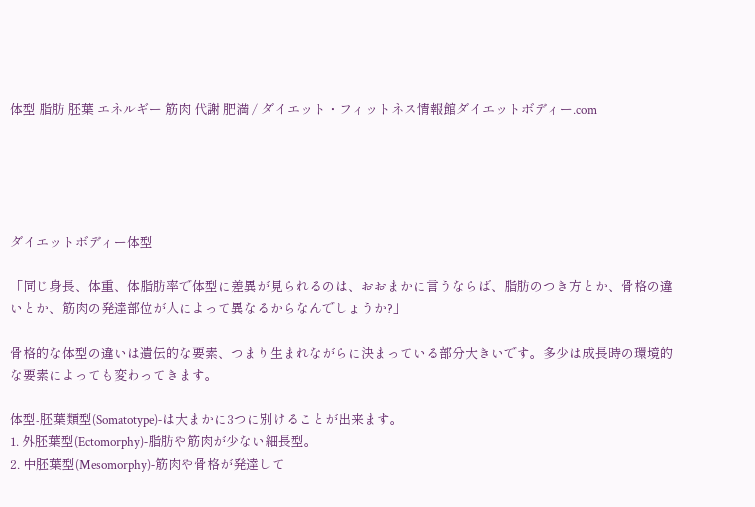体型 脂肪 胚葉 エネルギー 筋肉 代謝 肥満 / ダイエット・フィットネス情報館ダイエットボディー.com





ダイエットボディー体型

「同じ身長、体重、体脂肪率で体型に差異が見られるのは、おおまかに言うならば、脂肪のつき方とか、骨格の違いとか、筋肉の発達部位が人によって異なるからなんでしょうか?」

骨格的な体型の違いは遺伝的な要素、つまり生まれながらに決まっている部分大きいです。多少は成長時の環境的な要素によっても変わってきます。

体型-胚葉類型(Somatotype)‐は大まかに3つに別けることが出来ます。
1. 外胚葉型(Ectomorphy)‐脂肪や筋肉が少ない細長型。
2. 中胚葉型(Mesomorphy)‐筋肉や骨格が発達して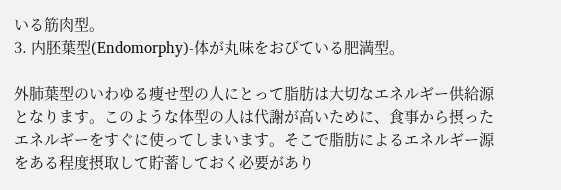いる筋肉型。
3. 内胚葉型(Endomorphy)‐体が丸味をおびている肥満型。

外肺葉型のいわゆる痩せ型の人にとって脂肪は大切なエネルギー供給源となります。このような体型の人は代謝が高いために、食事から摂ったエネルギーをすぐに使ってしまいます。そこで脂肪によるエネルギー源をある程度摂取して貯蓄しておく必要があり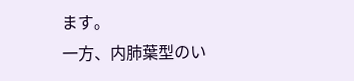ます。
一方、内肺葉型のい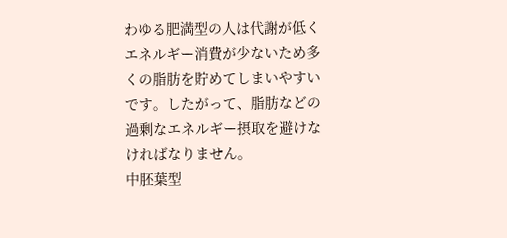わゆる肥満型の人は代謝が低くエネルギー消費が少ないため多くの脂肪を貯めてしまいやすいです。したがって、脂肪などの過剰なエネルギー摂取を避けなければなりません。
中胚葉型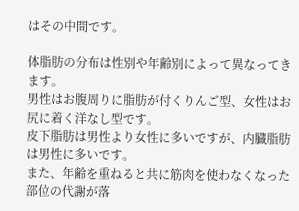はその中間です。

体脂肪の分布は性別や年齢別によって異なってきます。
男性はお腹周りに脂肪が付くりんご型、女性はお尻に着く洋なし型です。
皮下脂肪は男性より女性に多いですが、内臓脂肪は男性に多いです。
また、年齢を重ねると共に筋肉を使わなくなった部位の代謝が落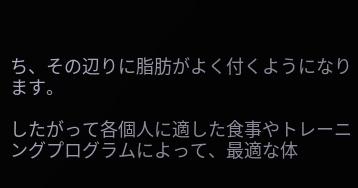ち、その辺りに脂肪がよく付くようになります。

したがって各個人に適した食事やトレーニングプログラムによって、最適な体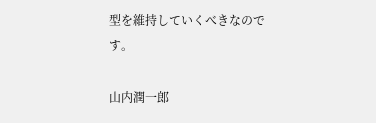型を維持していくべきなのです。

山内潤一郎